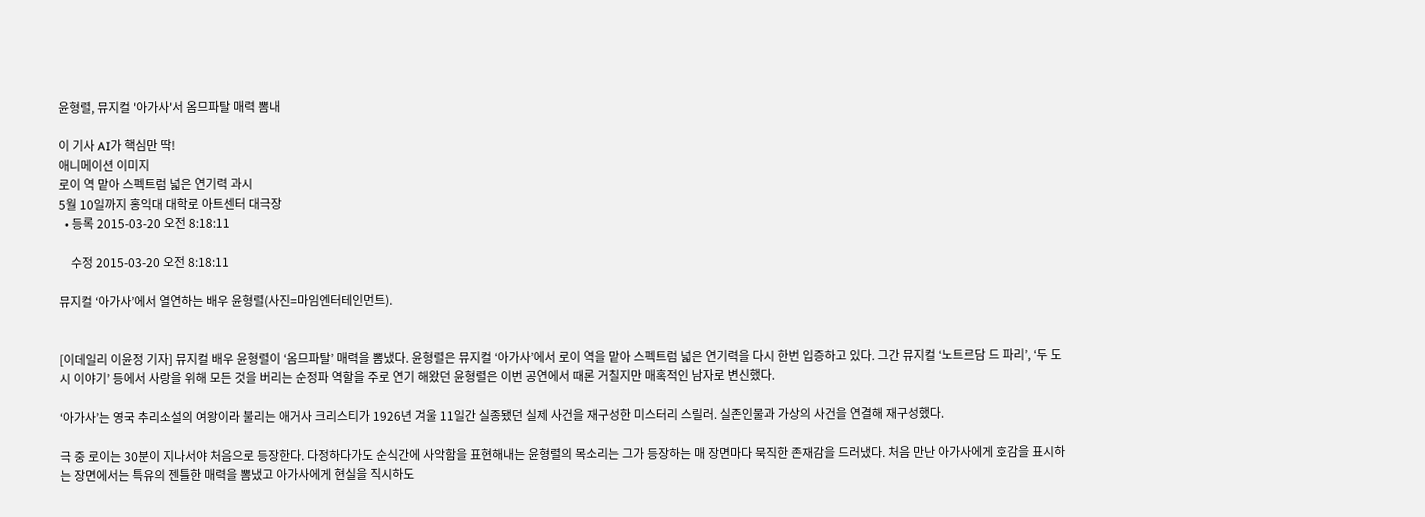윤형렬, 뮤지컬 '아가사'서 옴므파탈 매력 뽐내

이 기사 AI가 핵심만 딱!
애니메이션 이미지
로이 역 맡아 스펙트럼 넓은 연기력 과시
5월 10일까지 홍익대 대학로 아트센터 대극장
  • 등록 2015-03-20 오전 8:18:11

    수정 2015-03-20 오전 8:18:11

뮤지컬 ‘아가사’에서 열연하는 배우 윤형렬(사진=마임엔터테인먼트).


[이데일리 이윤정 기자] 뮤지컬 배우 윤형렬이 ‘옴므파탈’ 매력을 뽐냈다. 윤형렬은 뮤지컬 ‘아가사’에서 로이 역을 맡아 스펙트럼 넓은 연기력을 다시 한번 입증하고 있다. 그간 뮤지컬 ‘노트르담 드 파리’, ‘두 도시 이야기’ 등에서 사랑을 위해 모든 것을 버리는 순정파 역할을 주로 연기 해왔던 윤형렬은 이번 공연에서 때론 거칠지만 매혹적인 남자로 변신했다.

‘아가사’는 영국 추리소설의 여왕이라 불리는 애거사 크리스티가 1926년 겨울 11일간 실종됐던 실제 사건을 재구성한 미스터리 스릴러. 실존인물과 가상의 사건을 연결해 재구성했다.

극 중 로이는 30분이 지나서야 처음으로 등장한다. 다정하다가도 순식간에 사악함을 표현해내는 윤형렬의 목소리는 그가 등장하는 매 장면마다 묵직한 존재감을 드러냈다. 처음 만난 아가사에게 호감을 표시하는 장면에서는 특유의 젠틀한 매력을 뽐냈고 아가사에게 현실을 직시하도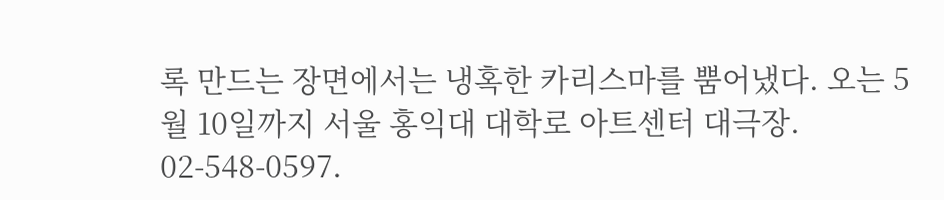록 만드는 장면에서는 냉혹한 카리스마를 뿜어냈다. 오는 5월 10일까지 서울 홍익대 대학로 아트센터 대극장. 02-548-0597.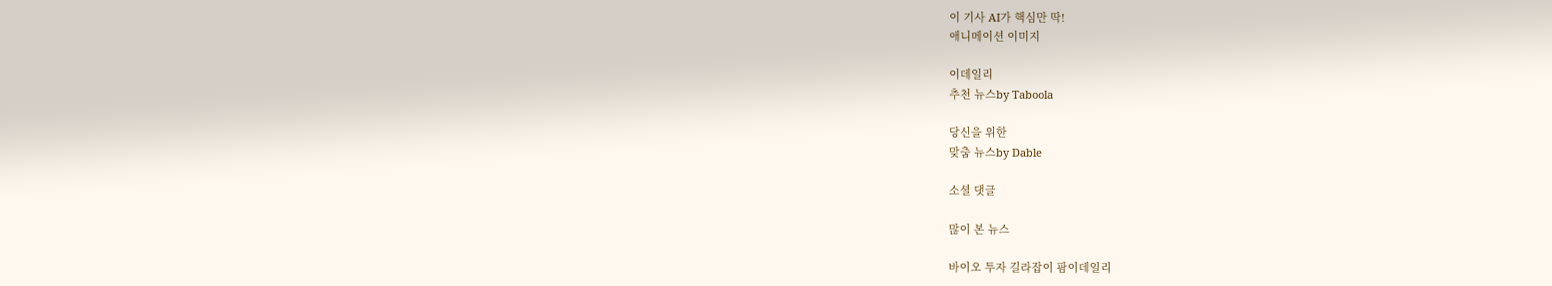이 기사 AI가 핵심만 딱!
애니메이션 이미지

이데일리
추천 뉴스by Taboola

당신을 위한
맞춤 뉴스by Dable

소셜 댓글

많이 본 뉴스

바이오 투자 길라잡이 팜이데일리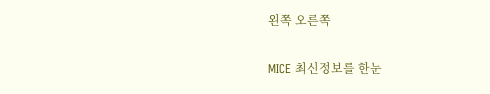왼쪽 오른쪽

MICE 최신정보를 한눈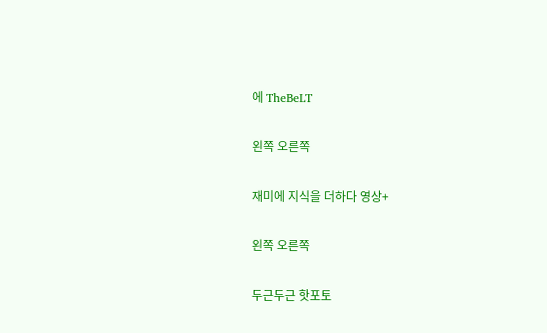에 TheBeLT

왼쪽 오른쪽

재미에 지식을 더하다 영상+

왼쪽 오른쪽

두근두근 핫포토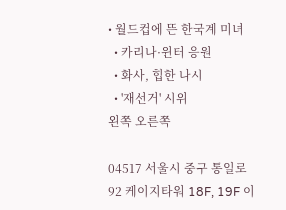• 월드컵에 뜬 한국계 미녀
  • 카리나·윈터 응원
  • 화사, 힙한 나시
  • '재선거' 시위
왼쪽 오른쪽

04517 서울시 중구 통일로 92 케이지타워 18F, 19F 이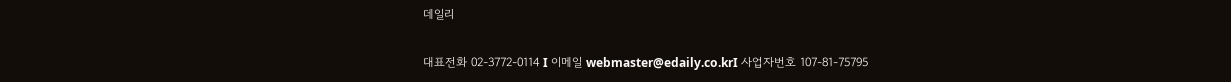데일리

대표전화 02-3772-0114 I 이메일 webmaster@edaily.co.krI 사업자번호 107-81-75795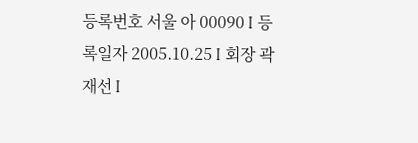등록번호 서울 아 00090 I 등록일자 2005.10.25 I 회장 곽재선 I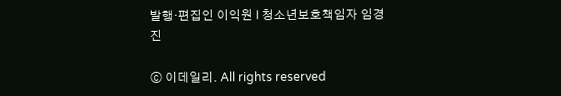발행·편집인 이익원 I 청소년보호책임자 임경진

ⓒ 이데일리. All rights reserved